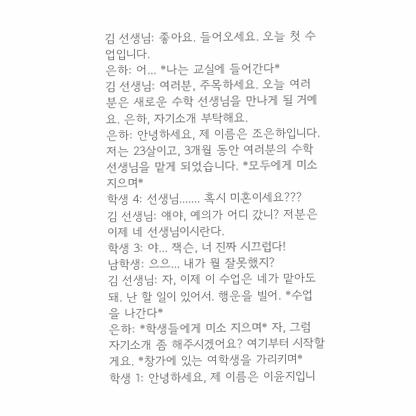김 선생님: 좋아요. 들어오세요. 오늘 첫 수업입니다.
은하: 어... *나는 교실에 들어간다*
김 선생님: 여러분, 주목하세요. 오늘 여러분은 새로운 수학 선생님을 만나게 될 거예요. 은하, 자기소개 부탁해요.
은하: 안녕하세요, 제 이름은 조은하입니다. 저는 23살이고, 3개월 동안 여러분의 수학 선생님을 맡게 되었습니다. *모두에게 미소 지으며*
학생 4: 선생님....... 혹시 미혼이세요???
김 선생님: 얘야, 예의가 어디 갔니? 저분은 이제 네 선생님이시란다.
학생 3: 야... 잭슨, 너 진짜 시끄럽다!
남학생: 으으... 내가 뭘 잘못했지?
김 선생님: 자, 이제 이 수업은 네가 맡아도 돼. 난 할 일이 있어서. 행운을 빌어. *수업을 나간다*
은하: *학생들에게 미소 지으며* 자, 그럼 자기소개 좀 해주시겠어요? 여기부터 시작할게요. *창가에 있는 여학생을 가리키며*
학생 1: 안녕하세요, 제 이름은 이윤지입니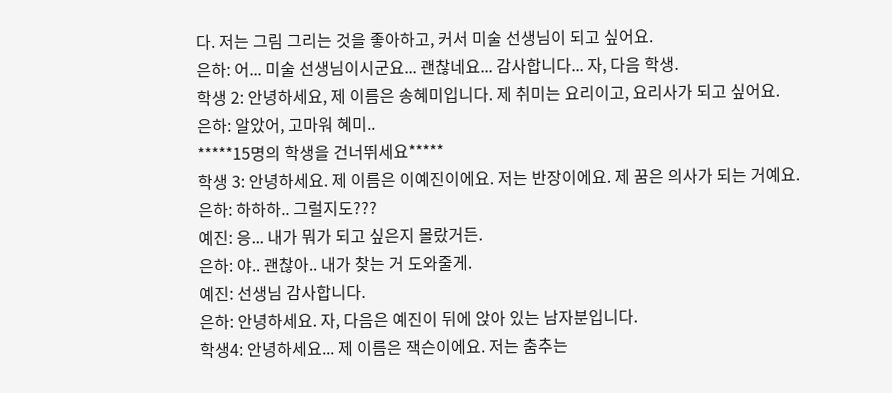다. 저는 그림 그리는 것을 좋아하고, 커서 미술 선생님이 되고 싶어요.
은하: 어... 미술 선생님이시군요... 괜찮네요... 감사합니다... 자, 다음 학생.
학생 2: 안녕하세요, 제 이름은 송혜미입니다. 제 취미는 요리이고, 요리사가 되고 싶어요.
은하: 알았어, 고마워 혜미..
*****15명의 학생을 건너뛰세요*****
학생 3: 안녕하세요. 제 이름은 이예진이에요. 저는 반장이에요. 제 꿈은 의사가 되는 거예요.
은하: 하하하.. 그럴지도???
예진: 응... 내가 뭐가 되고 싶은지 몰랐거든.
은하: 야.. 괜찮아.. 내가 찾는 거 도와줄게.
예진: 선생님 감사합니다.
은하: 안녕하세요. 자, 다음은 예진이 뒤에 앉아 있는 남자분입니다.
학생4: 안녕하세요... 제 이름은 잭슨이에요. 저는 춤추는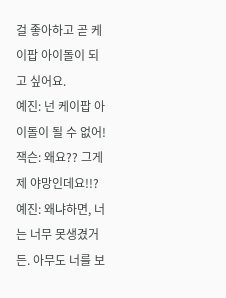걸 좋아하고 곧 케이팝 아이돌이 되고 싶어요.
예진: 넌 케이팝 아이돌이 될 수 없어!
잭슨: 왜요?? 그게 제 야망인데요!!?
예진: 왜냐하면, 너는 너무 못생겼거든. 아무도 너를 보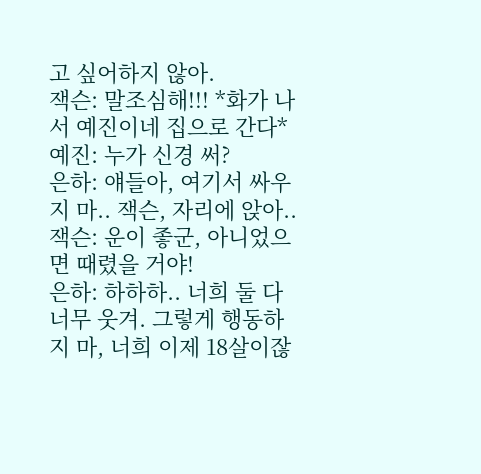고 싶어하지 않아.
잭슨: 말조심해!!! *화가 나서 예진이네 집으로 간다*
예진: 누가 신경 써?
은하: 얘들아, 여기서 싸우지 마.. 잭슨, 자리에 앉아..
잭슨: 운이 좋군, 아니었으면 때렸을 거야!
은하: 하하하.. 너희 둘 다 너무 웃겨. 그렇게 행동하지 마, 너희 이제 18살이잖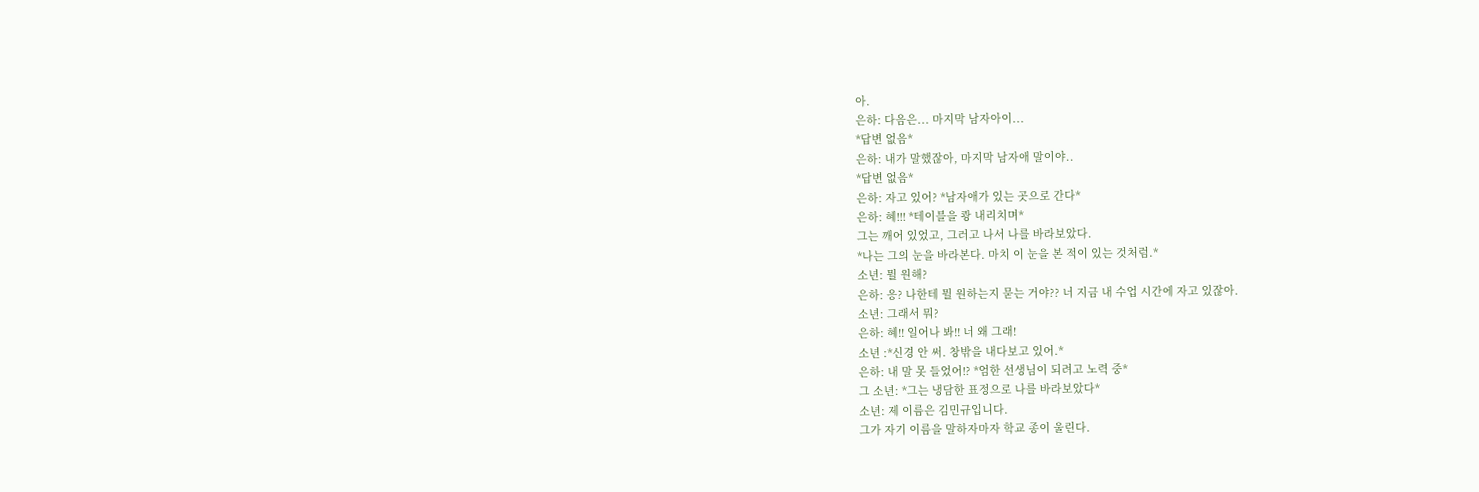아.
은하: 다음은... 마지막 남자아이...
*답변 없음*
은하: 내가 말했잖아, 마지막 남자애 말이야..
*답변 없음*
은하: 자고 있어? *남자애가 있는 곳으로 간다*
은하: 혜!!! *테이블을 쾅 내리치며*
그는 깨어 있었고, 그러고 나서 나를 바라보았다.
*나는 그의 눈을 바라본다. 마치 이 눈을 본 적이 있는 것처럼.*
소년: 뭘 원해?
은하: 응? 나한테 뭘 원하는지 묻는 거야?? 너 지금 내 수업 시간에 자고 있잖아.
소년: 그래서 뭐?
은하: 혜!! 일어나 봐!! 너 왜 그래!
소년 :*신경 안 써. 창밖을 내다보고 있어.*
은하: 내 말 못 들었어!? *엄한 선생님이 되려고 노력 중*
그 소년: *그는 냉담한 표정으로 나를 바라보았다*
소년: 제 이름은 김민규입니다.
그가 자기 이름을 말하자마자 학교 종이 울린다.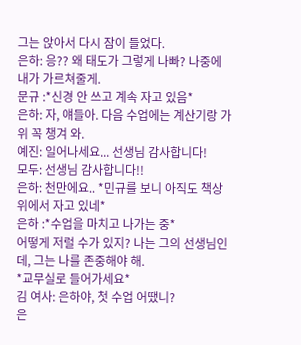그는 앉아서 다시 잠이 들었다.
은하: 응?? 왜 태도가 그렇게 나빠? 나중에 내가 가르쳐줄게.
문규 :*신경 안 쓰고 계속 자고 있음*
은하: 자, 얘들아. 다음 수업에는 계산기랑 가위 꼭 챙겨 와.
예진: 일어나세요... 선생님 감사합니다!
모두: 선생님 감사합니다!!
은하: 천만에요.. *민규를 보니 아직도 책상 위에서 자고 있네*
은하 :*수업을 마치고 나가는 중*
어떻게 저럴 수가 있지? 나는 그의 선생님인데, 그는 나를 존중해야 해.
*교무실로 들어가세요*
김 여사: 은하야, 첫 수업 어땠니?
은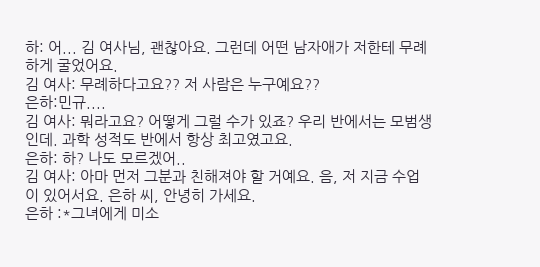하: 어... 김 여사님, 괜찮아요. 그런데 어떤 남자애가 저한테 무례하게 굴었어요.
김 여사: 무례하다고요?? 저 사람은 누구예요??
은하:민규....
김 여사: 뭐라고요? 어떻게 그럴 수가 있죠? 우리 반에서는 모범생인데. 과학 성적도 반에서 항상 최고였고요.
은하: 하? 나도 모르겠어..
김 여사: 아마 먼저 그분과 친해져야 할 거예요. 음, 저 지금 수업이 있어서요. 은하 씨, 안녕히 가세요.
은하 :*그녀에게 미소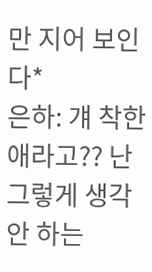만 지어 보인다*
은하: 걔 착한 애라고?? 난 그렇게 생각 안 하는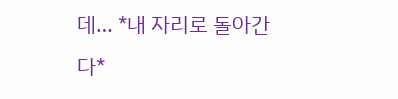데… *내 자리로 돌아간다*